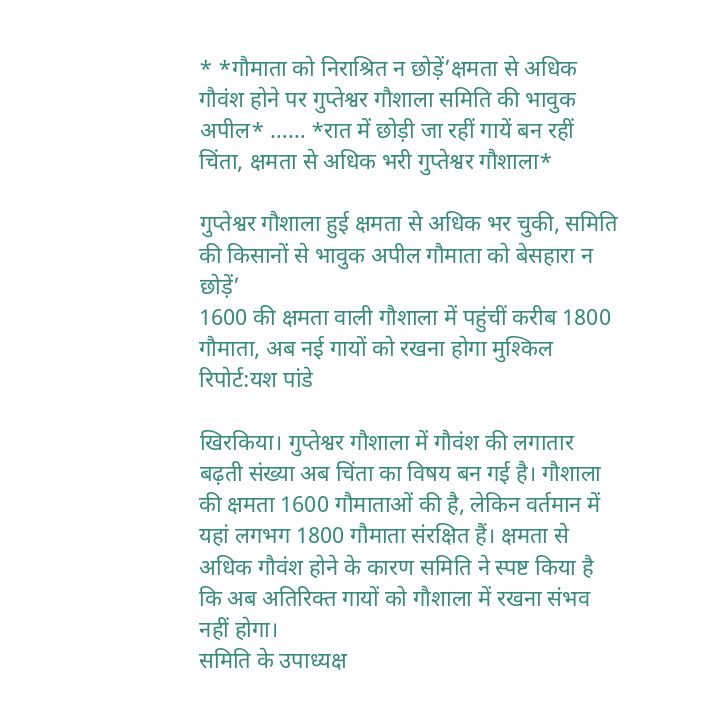* *गौमाता को निराश्रित न छोड़ें’क्षमता से अधिक गौवंश होने पर गुप्तेश्वर गौशाला समिति की भावुक अपील* …… *रात में छोड़ी जा रहीं गायें बन रहीं चिंता, क्षमता से अधिक भरी गुप्तेश्वर गौशाला*

गुप्तेश्वर गौशाला हुई क्षमता से अधिक भर चुकी, समिति की किसानों से भावुक अपील गौमाता को बेसहारा न छोड़ें’
1600 की क्षमता वाली गौशाला में पहुंचीं करीब 1800 गौमाता, अब नई गायों को रखना होगा मुश्किल
रिपोर्ट:यश पांडे

खिरकिया। गुप्तेश्वर गौशाला में गौवंश की लगातार बढ़ती संख्या अब चिंता का विषय बन गई है। गौशाला की क्षमता 1600 गौमाताओं की है, लेकिन वर्तमान में यहां लगभग 1800 गौमाता संरक्षित हैं। क्षमता से अधिक गौवंश होने के कारण समिति ने स्पष्ट किया है कि अब अतिरिक्त गायों को गौशाला में रखना संभव नहीं होगा।
समिति के उपाध्यक्ष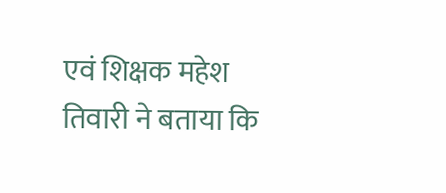एवं शिक्षक महेश तिवारी ने बताया कि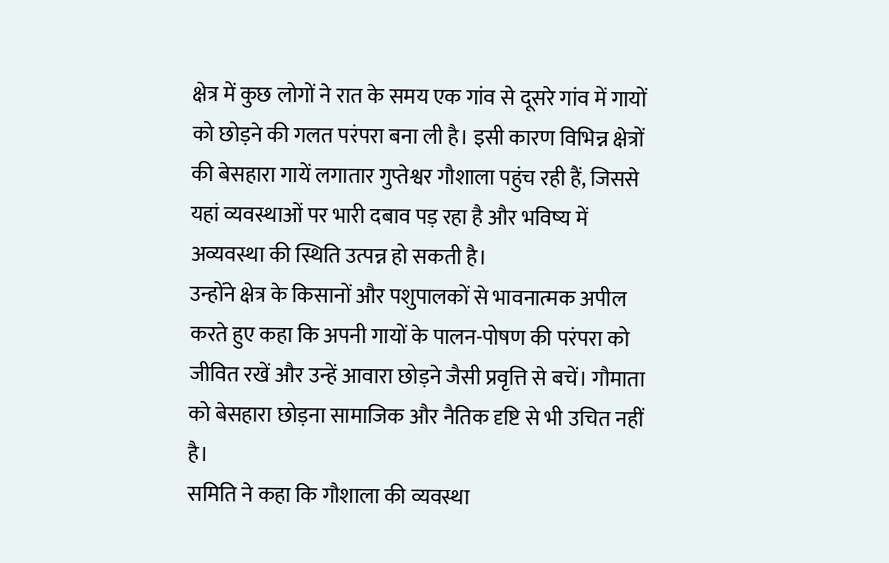क्षेत्र में कुछ लोगों ने रात के समय एक गांव से दूसरे गांव में गायों को छोड़ने की गलत परंपरा बना ली है। इसी कारण विभिन्न क्षेत्रों की बेसहारा गायें लगातार गुप्तेश्वर गौशाला पहुंच रही हैं, जिससे यहां व्यवस्थाओं पर भारी दबाव पड़ रहा है और भविष्य में अव्यवस्था की स्थिति उत्पन्न हो सकती है।
उन्होंने क्षेत्र के किसानों और पशुपालकों से भावनात्मक अपील करते हुए कहा कि अपनी गायों के पालन-पोषण की परंपरा को जीवित रखें और उन्हें आवारा छोड़ने जैसी प्रवृत्ति से बचें। गौमाता को बेसहारा छोड़ना सामाजिक और नैतिक दृष्टि से भी उचित नहीं है।
समिति ने कहा कि गौशाला की व्यवस्था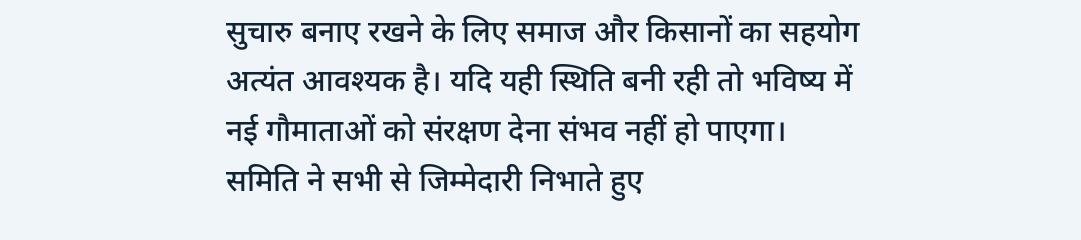सुचारु बनाए रखने के लिए समाज और किसानों का सहयोग अत्यंत आवश्यक है। यदि यही स्थिति बनी रही तो भविष्य में नई गौमाताओं को संरक्षण देना संभव नहीं हो पाएगा। समिति ने सभी से जिम्मेदारी निभाते हुए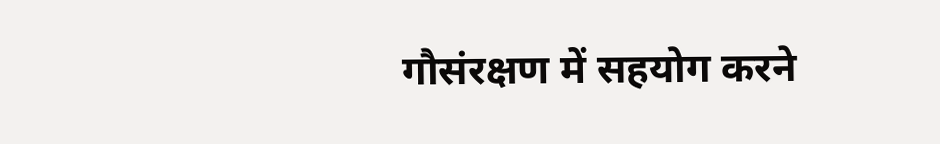गौसंरक्षण में सहयोग करने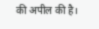की अपील की है।